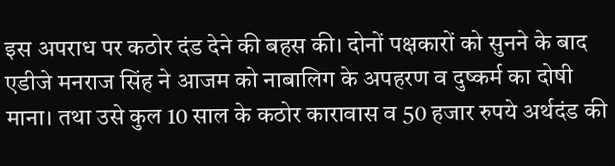इस अपराध पर कठोर दंड देने की बहस की। दोनों पक्षकारों को सुनने के बाद एडीजे मनराज सिंह ने आजम को नाबालिग के अपहरण व दुष्कर्म का दोषी माना। तथा उसे कुल 10 साल के कठोर कारावास व 50 हजार रुपये अर्थदंड की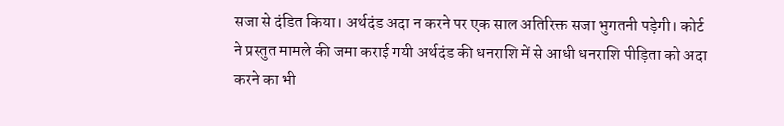सजा से दंडित किया। अर्थदंड अदा न करने पर एक साल अतिरिक्त सजा भुगतनी पड़ेगी। कोर्ट ने प्रस्तुत मामले की जमा कराई गयी अर्थदंड की धनराशि में से आधी धनराशि पीड़िता को अदा करने का भी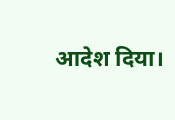आदेश दिया।